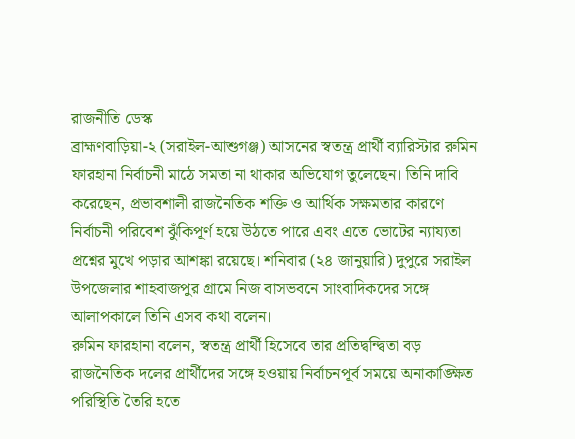রাজনীতি ডেস্ক
ব্রাহ্মণবাড়িয়া-২ (সরাইল-আশুগঞ্জ) আসনের স্বতন্ত্র প্রার্থী ব্যারিস্টার রুমিন ফারহানা নির্বাচনী মাঠে সমতা না থাকার অভিযোগ তুলেছেন। তিনি দাবি করেছেন, প্রভাবশালী রাজনৈতিক শক্তি ও আর্থিক সক্ষমতার কারণে নির্বাচনী পরিবেশ ঝুঁকিপূর্ণ হয়ে উঠতে পারে এবং এতে ভোটের ন্যায্যতা প্রশ্নের মুখে পড়ার আশঙ্কা রয়েছে। শনিবার (২৪ জানুয়ারি) দুপুরে সরাইল উপজেলার শাহবাজপুর গ্রামে নিজ বাসভবনে সাংবাদিকদের সঙ্গে আলাপকালে তিনি এসব কথা বলেন।
রুমিন ফারহানা বলেন, স্বতন্ত্র প্রার্থী হিসেবে তার প্রতিদ্বন্দ্বিতা বড় রাজনৈতিক দলের প্রার্থীদের সঙ্গে হওয়ায় নির্বাচনপূর্ব সময়ে অনাকাঙ্ক্ষিত পরিস্থিতি তৈরি হতে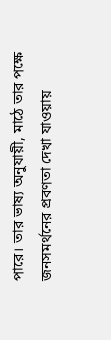পারে। তার ভাষ্য অনুযায়ী, মাঠে তার পক্ষে জনসমর্থনের প্রবণতা দেখা যাওয়ায়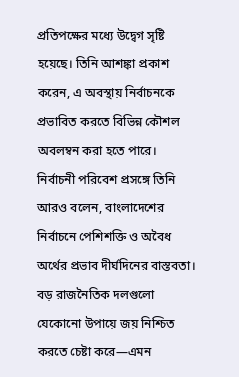প্রতিপক্ষের মধ্যে উদ্বেগ সৃষ্টি হয়েছে। তিনি আশঙ্কা প্রকাশ করেন, এ অবস্থায় নির্বাচনকে প্রভাবিত করতে বিভিন্ন কৌশল অবলম্বন করা হতে পারে।
নির্বাচনী পরিবেশ প্রসঙ্গে তিনি আরও বলেন, বাংলাদেশের নির্বাচনে পেশিশক্তি ও অবৈধ অর্থের প্রভাব দীর্ঘদিনের বাস্তবতা। বড় রাজনৈতিক দলগুলো যেকোনো উপায়ে জয় নিশ্চিত করতে চেষ্টা করে—এমন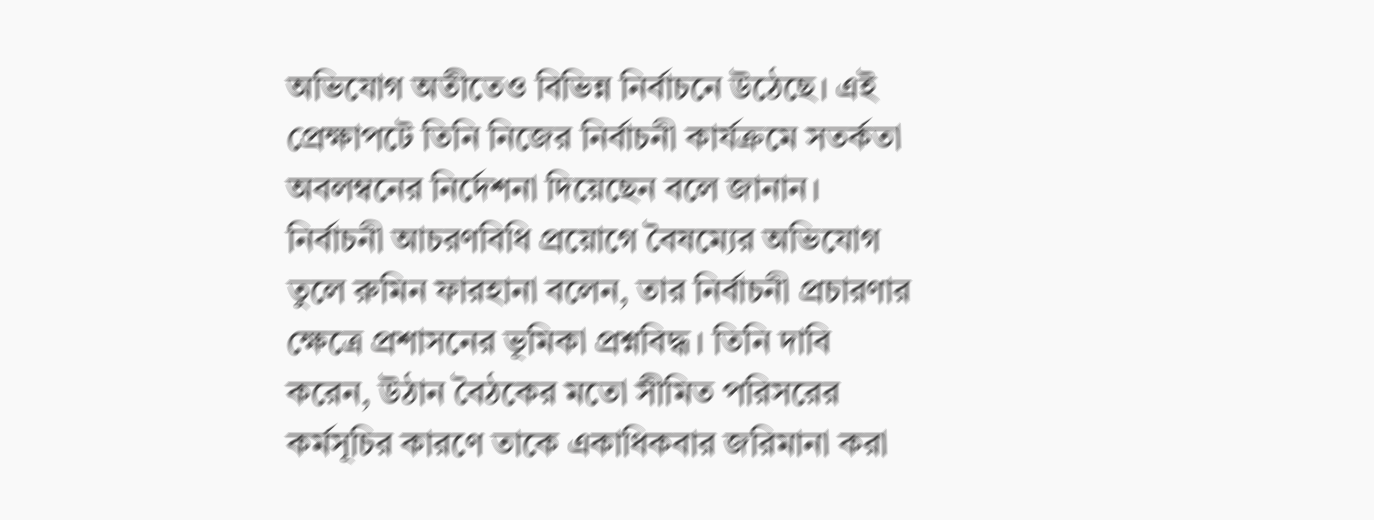অভিযোগ অতীতেও বিভিন্ন নির্বাচনে উঠেছে। এই প্রেক্ষাপটে তিনি নিজের নির্বাচনী কার্যক্রমে সতর্কতা অবলম্বনের নির্দেশনা দিয়েছেন বলে জানান।
নির্বাচনী আচরণবিধি প্রয়োগে বৈষম্যের অভিযোগ তুলে রুমিন ফারহানা বলেন, তার নির্বাচনী প্রচারণার ক্ষেত্রে প্রশাসনের ভূমিকা প্রশ্নবিদ্ধ। তিনি দাবি করেন, উঠান বৈঠকের মতো সীমিত পরিসরের কর্মসূচির কারণে তাকে একাধিকবার জরিমানা করা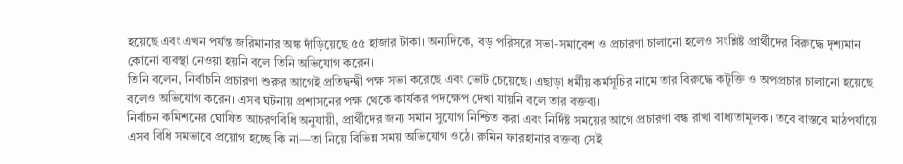হয়েছে এবং এখন পর্যন্ত জরিমানার অঙ্ক দাঁড়িয়েছে ৫৫ হাজার টাকা। অন্যদিকে, বড় পরিসরে সভা-সমাবেশ ও প্রচারণা চালানো হলেও সংশ্লিষ্ট প্রার্থীদের বিরুদ্ধে দৃশ্যমান কোনো ব্যবস্থা নেওয়া হয়নি বলে তিনি অভিযোগ করেন।
তিনি বলেন, নির্বাচনি প্রচারণা শুরুর আগেই প্রতিদ্বন্দ্বী পক্ষ সভা করেছে এবং ভোট চেয়েছে। এছাড়া ধর্মীয় কর্মসূচির নামে তার বিরুদ্ধে কটূক্তি ও অপপ্রচার চালানো হয়েছে বলেও অভিযোগ করেন। এসব ঘটনায় প্রশাসনের পক্ষ থেকে কার্যকর পদক্ষেপ দেখা যায়নি বলে তার বক্তব্য।
নির্বাচন কমিশনের ঘোষিত আচরণবিধি অনুযায়ী, প্রার্থীদের জন্য সমান সুযোগ নিশ্চিত করা এবং নির্দিষ্ট সময়ের আগে প্রচারণা বন্ধ রাখা বাধ্যতামূলক। তবে বাস্তবে মাঠপর্যায়ে এসব বিধি সমভাবে প্রয়োগ হচ্ছে কি না—তা নিয়ে বিভিন্ন সময় অভিযোগ ওঠে। রুমিন ফারহানার বক্তব্য সেই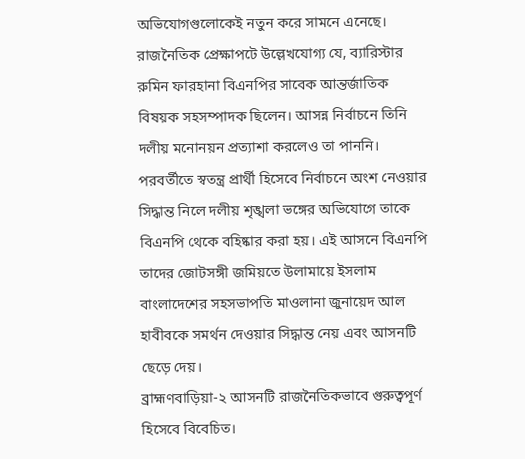অভিযোগগুলোকেই নতুন করে সামনে এনেছে।
রাজনৈতিক প্রেক্ষাপটে উল্লেখযোগ্য যে, ব্যারিস্টার রুমিন ফারহানা বিএনপির সাবেক আন্তর্জাতিক বিষয়ক সহসম্পাদক ছিলেন। আসন্ন নির্বাচনে তিনি দলীয় মনোনয়ন প্রত্যাশা করলেও তা পাননি। পরবর্তীতে স্বতন্ত্র প্রার্থী হিসেবে নির্বাচনে অংশ নেওয়ার সিদ্ধান্ত নিলে দলীয় শৃঙ্খলা ভঙ্গের অভিযোগে তাকে বিএনপি থেকে বহিষ্কার করা হয়। এই আসনে বিএনপি তাদের জোটসঙ্গী জমিয়তে উলামায়ে ইসলাম বাংলাদেশের সহসভাপতি মাওলানা জুনায়েদ আল হাবীবকে সমর্থন দেওয়ার সিদ্ধান্ত নেয় এবং আসনটি ছেড়ে দেয়।
ব্রাহ্মণবাড়িয়া-২ আসনটি রাজনৈতিকভাবে গুরুত্বপূর্ণ হিসেবে বিবেচিত।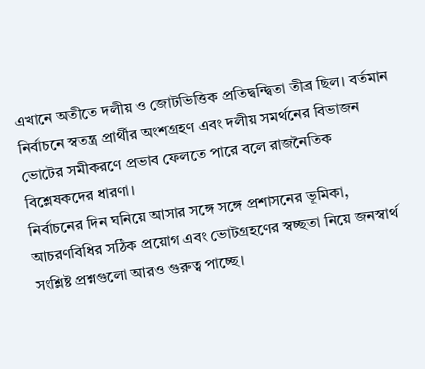এখানে অতীতে দলীয় ও জোটভিত্তিক প্রতিদ্বন্দ্বিতা তীব্র ছিল। বর্তমান নির্বাচনে স্বতন্ত্র প্রার্থীর অংশগ্রহণ এবং দলীয় সমর্থনের বিভাজন ভোটের সমীকরণে প্রভাব ফেলতে পারে বলে রাজনৈতিক বিশ্লেষকদের ধারণা।
নির্বাচনের দিন ঘনিয়ে আসার সঙ্গে সঙ্গে প্রশাসনের ভূমিকা, আচরণবিধির সঠিক প্রয়োগ এবং ভোটগ্রহণের স্বচ্ছতা নিয়ে জনস্বার্থ সংশ্লিষ্ট প্রশ্নগুলো আরও গুরুত্ব পাচ্ছে।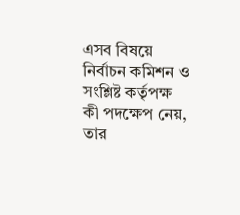এসব বিষয়ে নির্বাচন কমিশন ও সংশ্লিষ্ট কর্তৃপক্ষ কী পদক্ষেপ নেয়, তার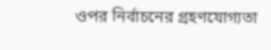ওপর নির্বাচনের গ্রহণযোগ্যতা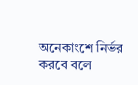অনেকাংশে নির্ভর করবে বলে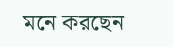মনে করছেন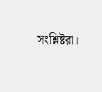সংশ্লিষ্টরা।